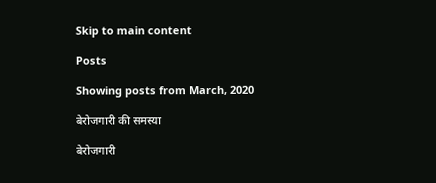Skip to main content

Posts

Showing posts from March, 2020

बेरोजगारी की समस्या

बेरोजगारी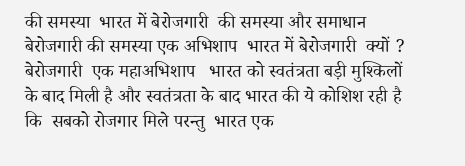की समस्या  भारत में बेरोजगारी  की समस्या और समाधान  बेरोजगारी की समस्या एक अभिशाप  भारत में बेरोजगारी  क्यों ? बेरोजगारी  एक महाअभिशाप   भारत को स्वतंत्रता बड़ी मुश्किलों  के बाद मिली है और स्वतंत्रता के बाद भारत की ये कोशिश रही है कि  सबको रोजगार मिले परन्तु  भारत एक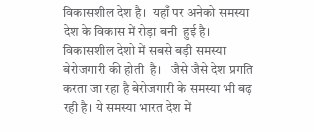विकासशील देश है।  यहाँ पर अनेको समस्या देश के विकास में रोड़ा बनी  हुई है।  विकासशील देशो में सबसे बड़ी समस्या बेरोजगारी की होती  है।   जैसे जैसे देश प्रगति करता जा रहा है बेरोजगारी के समस्या भी बढ़ रही है। ये समस्या भारत देश में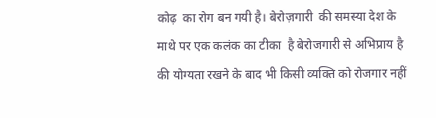कोढ़  का रोग बन गयी है। बेरोज़गारी  की समस्या देश के माथे पर एक कलंक का टीका  है बेरोजगारी से अभिप्राय है की योग्यता रखने के बाद भी किसी व्यक्ति को रोजगार नहीं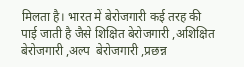मिलता है। भारत में बेरोजगारी कई तरह की पाई जाती है जैसे शिक्षित बेरोजगारी ,अशिक्षित बेरोजगारी ,अल्प  बेरोजगारी ,प्रछन्न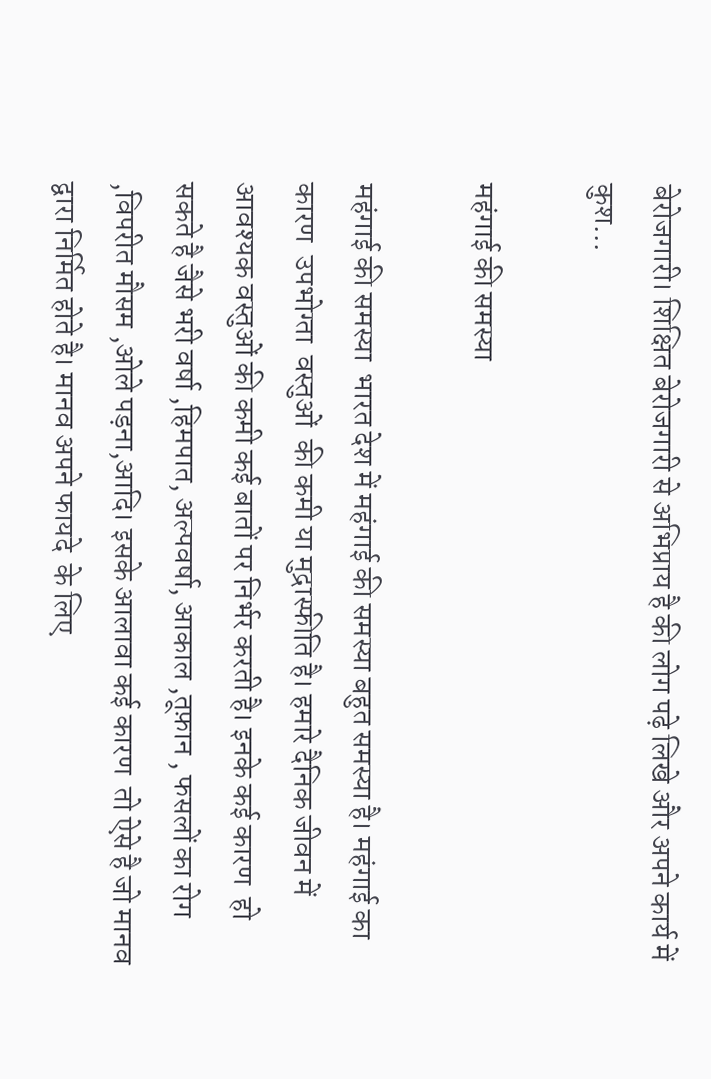बेरोजगारी। शिक्षित बेरोजगारी से अभिप्राय है की लोग पढ़े लिखे और अपने कार्य में कुश...

महंगाई की समस्या

महंगाई की समस्या  भारत देश में महंगाई की समस्या बहुत समस्या है। महंगाई का कारण  उपभोग्ता  वस्तुओं  की कमी या मुद्रास्फीति है। हमारे दैनिक जीवन में आवश्यक वस्तुओं की कमी कई बातों पर निर्भर करती है। इनके कई कारण  हो सकते है जैसे भरी वर्षा ,हिमपात, अल्पवर्षा, आकाल ,तूफ़ान , फसलों का रोग ,विपरीत मौसम ,ओले पड़ना,आदि। इसके आलावा कई कारण  तो ऐसे है जो मानव द्वारा निर्मित होते है। मानव अपने फायदे  के लिए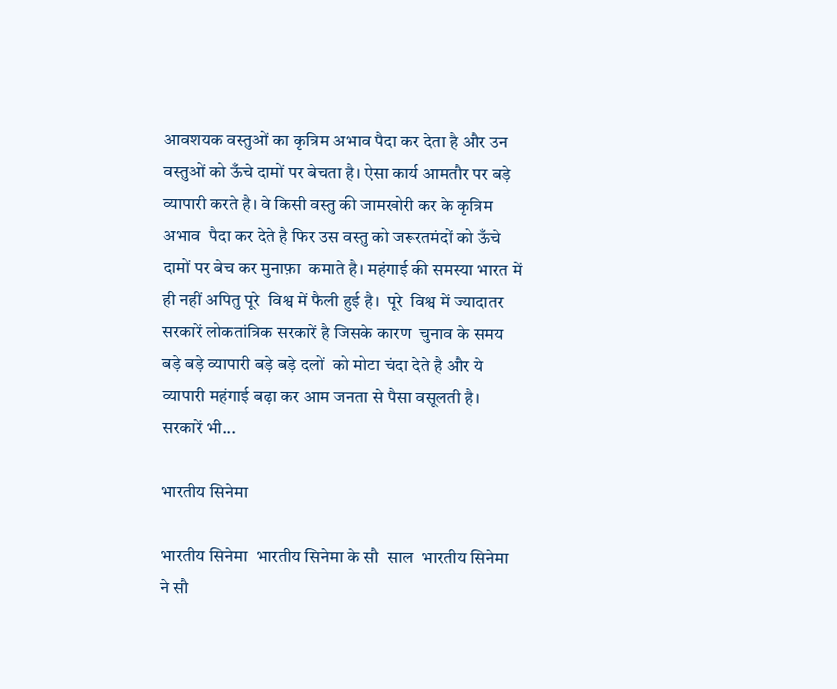आवशयक वस्तुओं का कृत्रिम अभाव पैदा कर देता है और उन वस्तुओं को ऊँचे दामों पर बेचता है। ऐसा कार्य आमतौर पर बड़े व्यापारी करते है। वे किसी वस्तु की जामखोरी कर के कृत्रिम अभाव  पैदा कर देते है फिर उस वस्तु को जरूरतमंदों को ऊँचे दामों पर बेच कर मुनाफ़ा  कमाते है। महंगाई की समस्या भारत में ही नहीं अपितु पूरे  विश्व में फैली हुई है।  पूरे  विश्व में ज्यादातर सरकारें लोकतांत्रिक सरकारें है जिसके कारण  चुनाव के समय बड़े बड़े व्यापारी बड़े बड़े दलों  को मोटा चंदा देते है और ये व्यापारी महंगाई बढ़ा कर आम जनता से पैसा वसूलती है। सरकारें भी...

भारतीय सिनेमा

भारतीय सिनेमा  भारतीय सिनेमा के सौ  साल  भारतीय सिनेमा ने सौ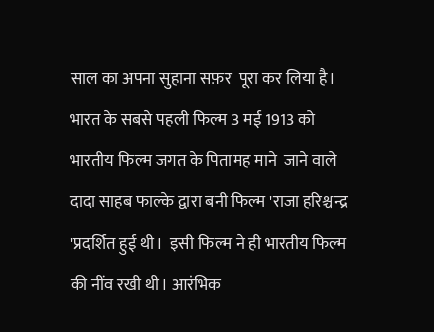साल का अपना सुहाना सफ़र  पूरा कर लिया है।  भारत के सबसे पहली फिल्म 3 मई 1913 को भारतीय फिल्म जगत के पितामह माने  जाने वाले दादा साहब फाल्के द्वारा बनी फिल्म 'राजा हरिश्चन्द्र 'प्रदर्शित हुई थी।  इसी फिल्म ने ही भारतीय फिल्म की नींव रखी थी। आरंभिक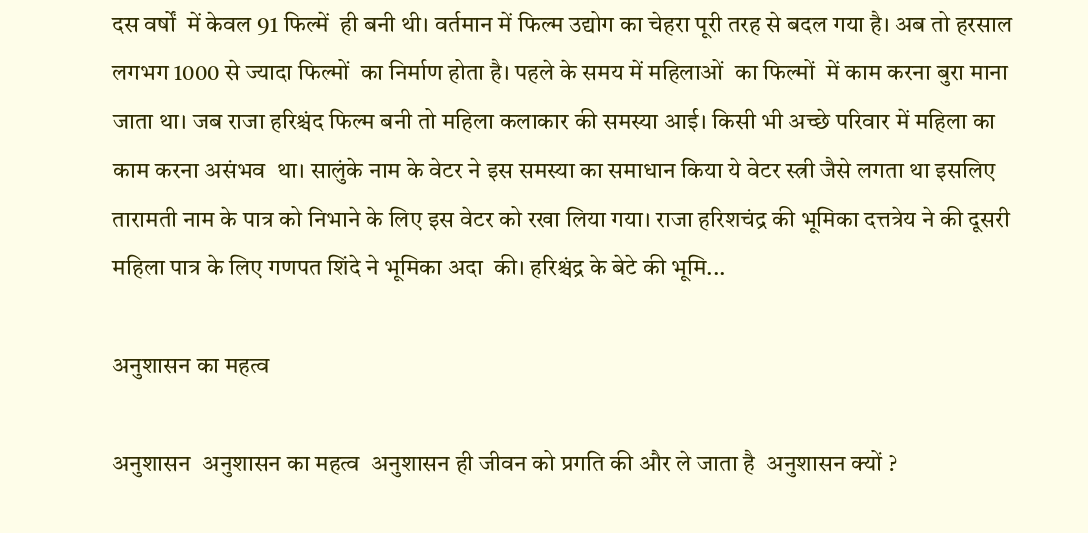दस वर्षों  में केवल 91 फिल्में  ही बनी थी। वर्तमान में फिल्म उद्योग का चेहरा पूरी तरह से बदल गया है। अब तो हरसाल लगभग 1000 से ज्यादा फिल्मों  का निर्माण होता है। पहले के समय में महिलाओं  का फिल्मों  में काम करना बुरा माना जाता था। जब राजा हरिश्चंद फिल्म बनी तो महिला कलाकार की समस्या आई। किसी भी अच्छे परिवार में महिला का काम करना असंभव  था। सालुंके नाम के वेटर ने इस समस्या का समाधान किया ये वेटर स्त्री जैसे लगता था इसलिए तारामती नाम के पात्र को निभाने के लिए इस वेटर को रखा लिया गया। राजा हरिशचंद्र की भूमिका दत्तत्रेय ने की दूसरी महिला पात्र के लिए गणपत शिंदे ने भूमिका अदा  की। हरिश्चंद्र के बेटे की भूमि...

अनुशासन का महत्व

अनुशासन  अनुशासन का महत्व  अनुशासन ही जीवन को प्रगति की और ले जाता है  अनुशासन क्यों ?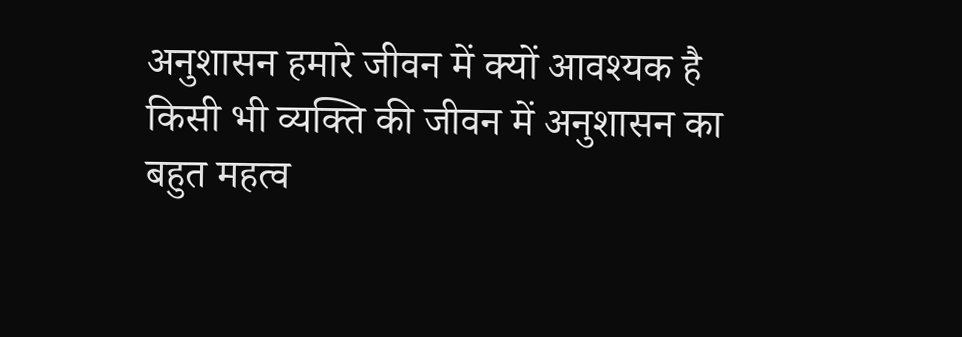अनुशासन हमारे जीवन में क्यों आवश्यक है किसी भी व्यक्ति की जीवन में अनुशासन का बहुत महत्व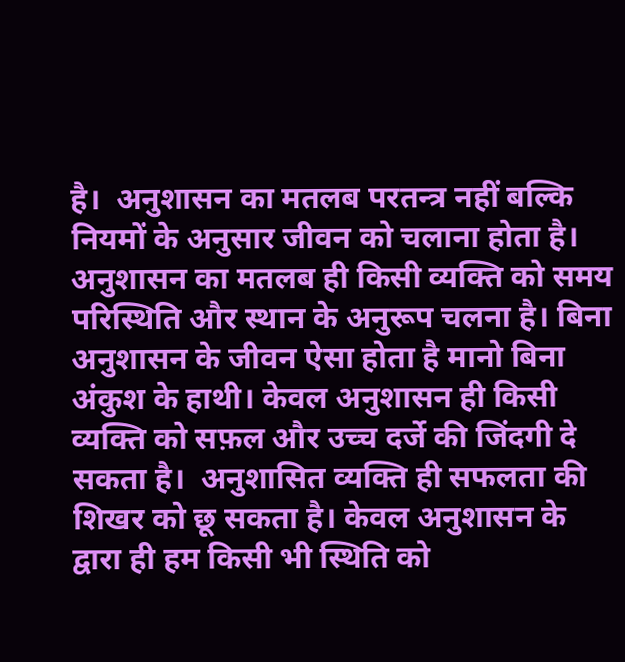है।  अनुशासन का मतलब परतन्त्र नहीं बल्कि नियमों के अनुसार जीवन को चलाना होता है। अनुशासन का मतलब ही किसी व्यक्ति को समय  परिस्थिति और स्थान के अनुरूप चलना है। बिना अनुशासन के जीवन ऐसा होता है मानो बिना अंकुश के हाथी। केवल अनुशासन ही किसी व्यक्ति को सफ़ल और उच्च दर्जे की जिंदगी दे सकता है।  अनुशासित व्यक्ति ही सफलता की शिखर को छू सकता है। केवल अनुशासन के द्वारा ही हम किसी भी स्थिति को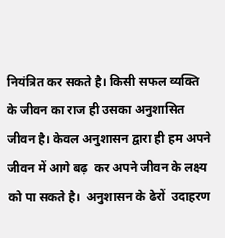नियंत्रित कर सकते है। किसी सफल व्यक्ति के जीवन का राज ही उसका अनुशासित जीवन है। केवल अनुशासन द्वारा ही हम अपने जीवन में आगे बढ़  कर अपने जीवन के लक्ष्य को पा सकते है।  अनुशासन के ढेरों  उदाहरण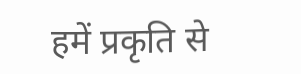हमें प्रकृति से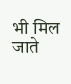भी मिल जाते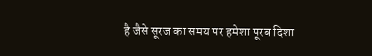है जैसे सूरज का समय पर हमेशा पूरब दिशा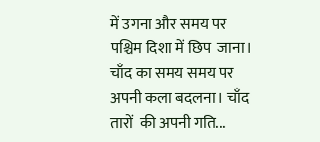में उगना और समय पर पश्चिम दिशा में छिप  जाना। चाँद का समय समय पर  अपनी कला बदलना। चाँद तारों  की अपनी गति...